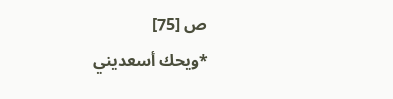ص [75]
*ويحك أسعديني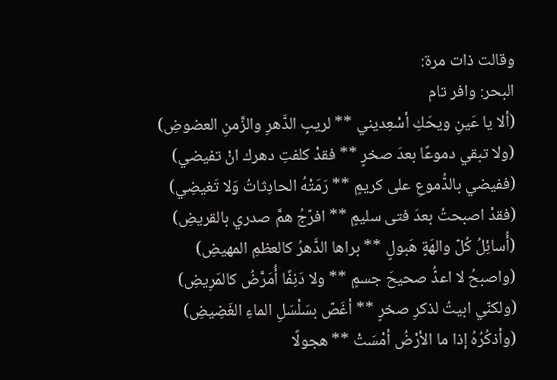وقالت ذات مرة:
البحر: وافر تام
(ألا يا عَينِ ويحَكِ أسْعِديني ** لريبِ الدَّهرِ والزَّمنِ العضوضِ)
(ولا تبقي دموعًا بعدَ صخرٍ ** فقدْ كلفتِ دهرك انْ تفيضي)
(ففيضي بالدُّموعِ على كريمٍ ** رَمَتْهُ الحادِثاتُ وَلا تَغيضِي)
(فقدْ اصبحتُ بعدَ فتى سليمٍ ** افرّجُ همَّ صدري بالقريضِ)
(أُسائِلُ كُلّ والهَةٍ هَبولٍ ** براها الدَّهرُ كالعظمِ المهيضِ)
(واصبحُ لا اعدُّ صحيحَ جسمٍ ** ولا دَنِفًا أُمَرَّضُ كالمَرِيضِ)
(ولكنّي ابيتُ لذكرِ صخرٍ ** أغَصّ بسَلْسَلِ الماءِ الغَضِيضِ)
(وأذكُرُهُ إذا ما الأرْضُ أمْسَتْ ** هجولًا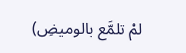لمْ تلمَّع بالوميضِ)